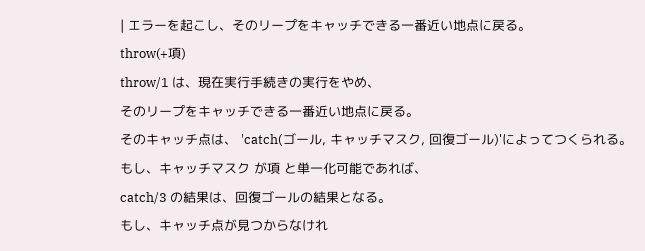| エラーを起こし、そのリープをキャッチできる一番近い地点に戻る。
throw(+項)
throw/1 は、現在実行手続きの実行をやめ、
そのリープをキャッチできる一番近い地点に戻る。
そのキャッチ点は、 'catch(ゴール, キャッチマスク, 回復ゴール)'によってつくられる。
もし、キャッチマスク が項 と単一化可能であれば、
catch/3 の結果は、回復ゴールの結果となる。
もし、キャッチ点が見つからなけれ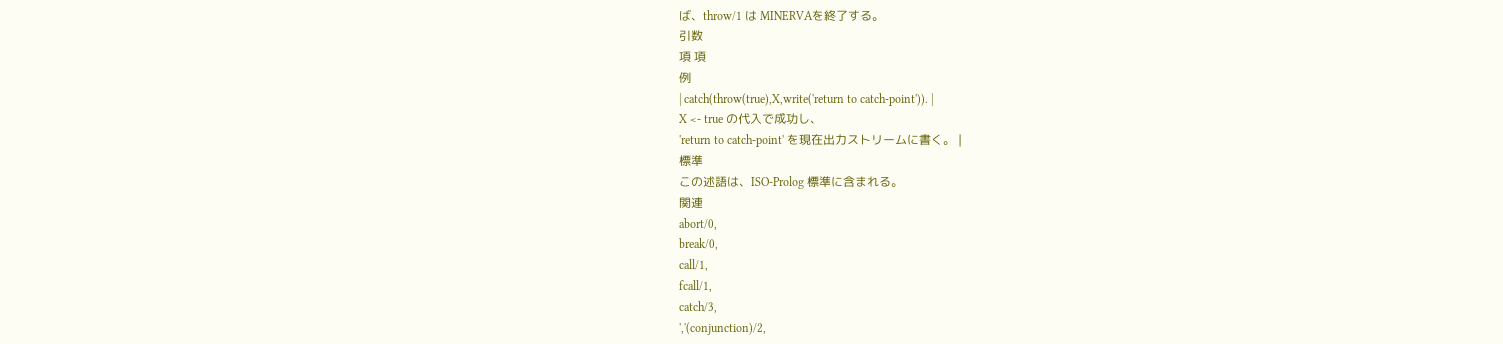ば、throw/1 は MINERVAを終了する。
引数
項 項
例
| catch(throw(true),X,write('return to catch-point')). |
X <- true の代入で成功し、
'return to catch-point' を現在出力ストリームに書く。 |
標準
この述語は、ISO-Prolog 標準に含まれる。
関連
abort/0,
break/0,
call/1,
fcall/1,
catch/3,
','(conjunction)/2,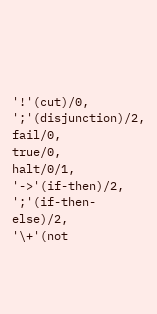'!'(cut)/0,
';'(disjunction)/2,
fail/0,
true/0,
halt/0/1,
'->'(if-then)/2,
';'(if-then-else)/2,
'\+'(not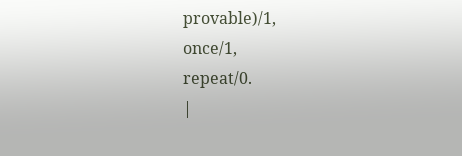provable)/1,
once/1,
repeat/0.
|